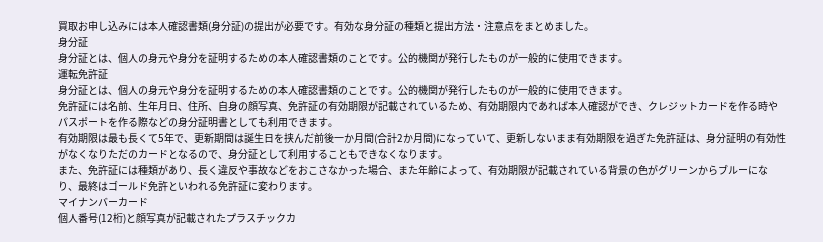買取お申し込みには本人確認書類(身分証)の提出が必要です。有効な身分証の種類と提出方法・注意点をまとめました。
身分証
身分証とは、個人の身元や身分を証明するための本人確認書類のことです。公的機関が発行したものが一般的に使用できます。
運転免許証
身分証とは、個人の身元や身分を証明するための本人確認書類のことです。公的機関が発行したものが一般的に使用できます。
免許証には名前、生年月日、住所、自身の顔写真、免許証の有効期限が記載されているため、有効期限内であれば本人確認ができ、クレジットカードを作る時やパスポートを作る際などの身分証明書としても利用できます。
有効期限は最も長くて5年で、更新期間は誕生日を挟んだ前後一か月間(合計2か月間)になっていて、更新しないまま有効期限を過ぎた免許証は、身分証明の有効性がなくなりただのカードとなるので、身分証として利用することもできなくなります。
また、免許証には種類があり、長く違反や事故などをおこさなかった場合、また年齢によって、有効期限が記載されている背景の色がグリーンからブルーになり、最終はゴールド免許といわれる免許証に変わります。
マイナンバーカード
個人番号(12桁)と顔写真が記載されたプラスチックカ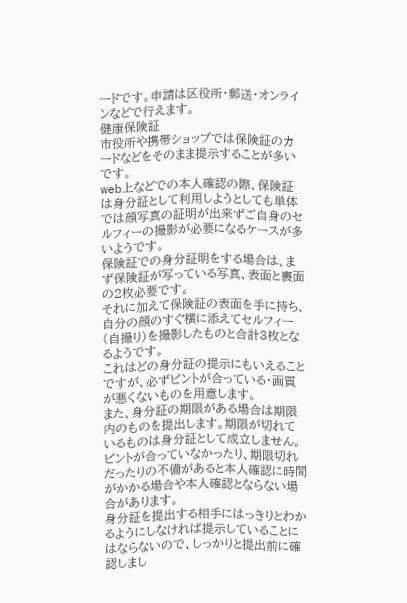ードです。申請は区役所・郵送・オンラインなどで行えます。
健康保険証
市役所や携帯ショップでは保険証のカードなどをそのまま提示することが多いです。
web上などでの本人確認の際、保険証は身分証として利用しようとしても単体では顔写真の証明が出来ずご自身のセルフィーの撮影が必要になるケースが多いようです。
保険証での身分証明をする場合は、まず保険証が写っている写真、表面と裏面の2枚必要です。
それに加えて保険証の表面を手に持ち、自分の顔のすぐ横に添えてセルフィー(自撮り)を撮影したものと合計3枚となるようです。
これはどの身分証の提示にもいえることですが、必ずピントが合っている・画質が悪くないものを用意します。
また、身分証の期限がある場合は期限内のものを提出します。期限が切れているものは身分証として成立しません。
ピントが合っていなかったり、期限切れだったりの不備があると本人確認に時間がかかる場合や本人確認とならない場合があります。
身分証を提出する相手にはっきりとわかるようにしなければ提示していることにはならないので、しっかりと提出前に確認しまし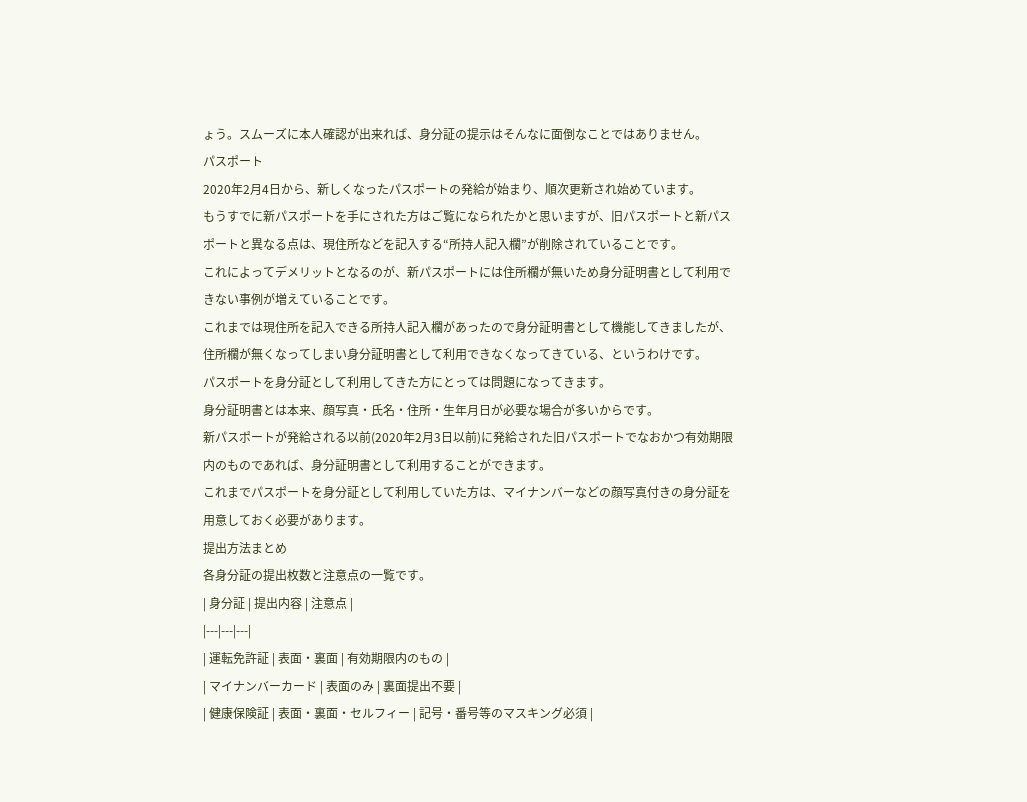ょう。スムーズに本人確認が出来れば、身分証の提示はそんなに面倒なことではありません。
パスポート
2020年2月4日から、新しくなったパスポートの発給が始まり、順次更新され始めています。
もうすでに新パスポートを手にされた方はご覧になられたかと思いますが、旧パスポートと新パスポートと異なる点は、現住所などを記入する“所持人記入欄”が削除されていることです。
これによってデメリットとなるのが、新パスポートには住所欄が無いため身分証明書として利用できない事例が増えていることです。
これまでは現住所を記入できる所持人記入欄があったので身分証明書として機能してきましたが、住所欄が無くなってしまい身分証明書として利用できなくなってきている、というわけです。
パスポートを身分証として利用してきた方にとっては問題になってきます。
身分証明書とは本来、顔写真・氏名・住所・生年月日が必要な場合が多いからです。
新パスポートが発給される以前(2020年2月3日以前)に発給された旧パスポートでなおかつ有効期限内のものであれば、身分証明書として利用することができます。
これまでパスポートを身分証として利用していた方は、マイナンバーなどの顔写真付きの身分証を用意しておく必要があります。
提出方法まとめ
各身分証の提出枚数と注意点の一覧です。
| 身分証 | 提出内容 | 注意点 |
|---|---|---|
| 運転免許証 | 表面・裏面 | 有効期限内のもの |
| マイナンバーカード | 表面のみ | 裏面提出不要 |
| 健康保険証 | 表面・裏面・セルフィー | 記号・番号等のマスキング必須 |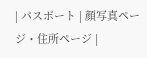| パスポート | 顔写真ページ・住所ページ |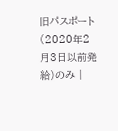旧パスポート(2020年2月3日以前発給)のみ |